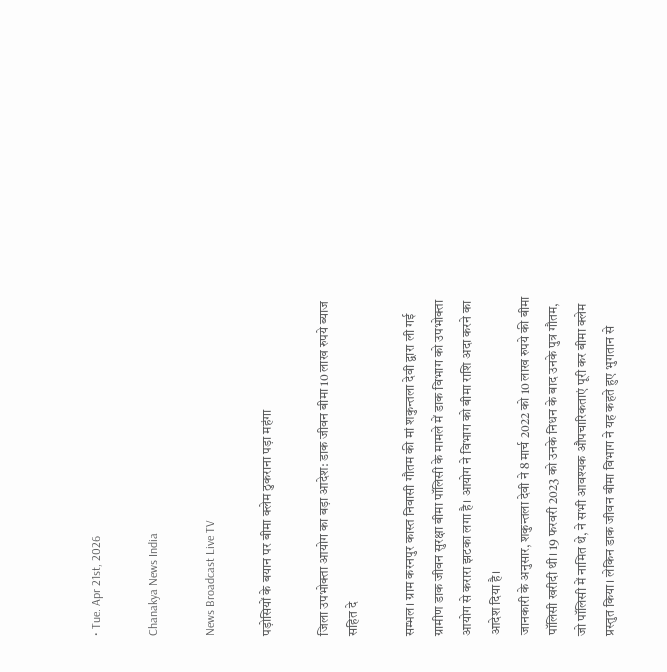• Tue. Apr 21st, 2026

Chanakya News India

News Broadcast Live TV

पड़ोसियों के बयान पर बीमा क्लेम ठुकराना पड़ा महंगा

जिला उपभोक्ता आयोग का बड़ा आदेश: डाक जीवन बीमा 10 लाख रुपये ब्याज सहित दे

सम्भल। ग्राम करनपुर कास्त निवासी गौतम की मां शकुन्तला देवी द्वारा ली गई ग्रामीण डाक जीवन सुरक्षा बीमा पॉलिसी के मामले में डाक विभाग को उपभोक्ता आयोग से करारा झटका लगा है। आयोग ने विभाग को बीमा राशि अदा करने का आदेश दिया है।
जानकारी के अनुसार, शकुन्तला देवी ने 8 मार्च 2022 को 10 लाख रुपये की बीमा पॉलिसी खरीदी थी। 19 फरवरी 2023 को उनके निधन के बाद उनके पुत्र गौतम, जो पॉलिसी में नामित थे, ने सभी आवश्यक औपचारिकताएं पूरी कर बीमा क्लेम प्रस्तुत किया। लेकिन डाक जीवन बीमा विभाग ने यह कहते हुए भुगतान से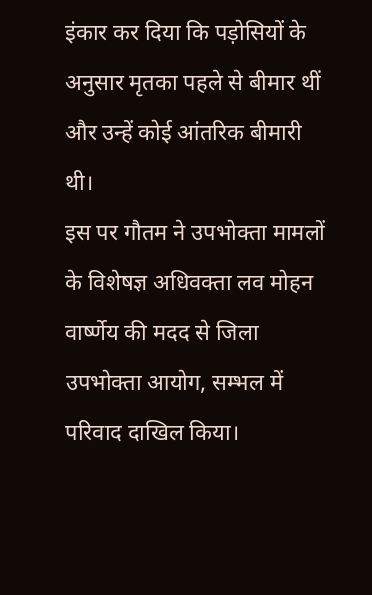इंकार कर दिया कि पड़ोसियों के अनुसार मृतका पहले से बीमार थीं और उन्हें कोई आंतरिक बीमारी थी।
इस पर गौतम ने उपभोक्ता मामलों के विशेषज्ञ अधिवक्ता लव मोहन वार्ष्णेय की मदद से जिला उपभोक्ता आयोग, सम्भल में परिवाद दाखिल किया।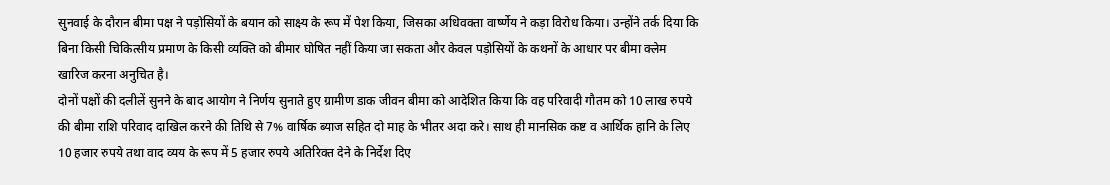सुनवाई के दौरान बीमा पक्ष ने पड़ोसियों के बयान को साक्ष्य के रूप में पेश किया, जिसका अधिवक्ता वार्ष्णेय ने कड़ा विरोध किया। उन्होंने तर्क दिया कि बिना किसी चिकित्सीय प्रमाण के किसी व्यक्ति को बीमार घोषित नहीं किया जा सकता और केवल पड़ोसियों के कथनों के आधार पर बीमा क्लेम खारिज करना अनुचित है।
दोनों पक्षों की दलीलें सुनने के बाद आयोग ने निर्णय सुनाते हुए ग्रामीण डाक जीवन बीमा को आदेशित किया कि वह परिवादी गौतम को 10 लाख रुपये की बीमा राशि परिवाद दाखिल करने की तिथि से 7% वार्षिक ब्याज सहित दो माह के भीतर अदा करे। साथ ही मानसिक कष्ट व आर्थिक हानि के लिए 10 हजार रुपये तथा वाद व्यय के रूप में 5 हजार रुपये अतिरिक्त देने के निर्देश दिए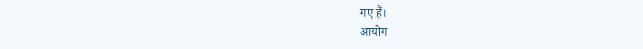गए हैं।
आयोग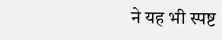ने यह भी स्पष्ट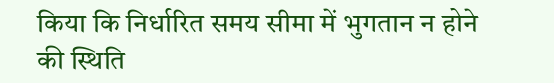किया कि निर्धारित समय सीमा में भुगतान न होने की स्थिति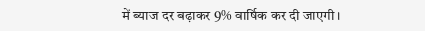में ब्याज दर बढ़ाकर 9% वार्षिक कर दी जाएगी।